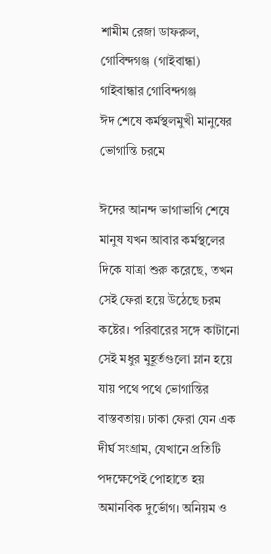শামীম রেজা ডাফরুল, গোবিন্দগঞ্জ (গাইবান্ধা)
গাইবান্ধার গোবিন্দগঞ্জ
ঈদ শেষে কর্মস্থলমুখী মানুষের ভোগান্তি চরমে

ঈদের আনন্দ ভাগাভাগি শেষে মানুষ যখন আবার কর্মস্থলের দিকে যাত্রা শুরু করেছে, তখন সেই ফেরা হয়ে উঠেছে চরম কষ্টের। পরিবারের সঙ্গে কাটানো সেই মধুর মুহূর্তগুলো ম্লান হয়ে যায় পথে পথে ভোগান্তির বাস্তবতায়। ঢাকা ফেরা যেন এক দীর্ঘ সংগ্রাম, যেখানে প্রতিটি পদক্ষেপেই পোহাতে হয় অমানবিক দুর্ভোগ। অনিয়ম ও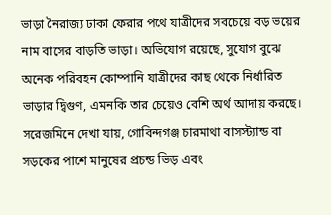ভাড়া নৈরাজ্য ঢাকা ফেরার পথে যাত্রীদের সবচেয়ে বড় ভয়ের নাম বাসের বাড়তি ভাড়া। অভিযোগ রয়েছে, সুযোগ বুঝে অনেক পরিবহন কোম্পানি যাত্রীদের কাছ থেকে নির্ধারিত ভাড়ার দ্বিগুণ, এমনকি তার চেয়েও বেশি অর্থ আদায় করছে।
সরেজমিনে দেখা যায়, গোবিন্দগঞ্জ চারমাথা বাসস্ট্যান্ড বা সড়কের পাশে মানুষের প্রচন্ড ভিড় এবং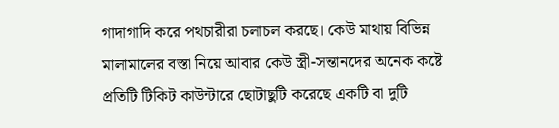গাদাগাদি করে পথচারীরা চলাচল করছে। কেউ মাথায় বিভিন্ন মালামালের বস্তা নিয়ে আবার কেউ স্ত্রী-সন্তানদের অনেক কষ্টে প্রতিটি টিকিট কাউন্টারে ছোটাছুটি করেছে একটি বা দুটি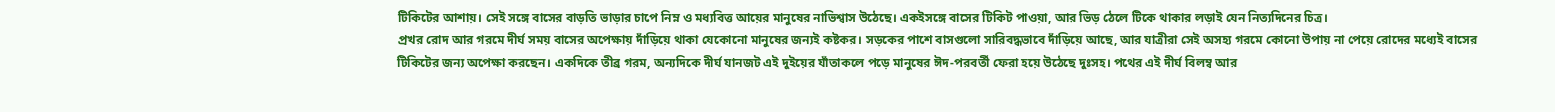টিকিটের আশায়। সেই সঙ্গে বাসের বাড়তি ভাড়ার চাপে নিম্ন ও মধ্যবিত্ত আয়ের মানুষের নাভিশ্বাস উঠেছে। একইসঙ্গে বাসের টিকিট পাওয়া, আর ভিড় ঠেলে টিকে থাকার লড়াই যেন নিত্যদিনের চিত্র।
প্রখর রোদ আর গরমে দীর্ঘ সময় বাসের অপেক্ষায় দাঁড়িয়ে থাকা যেকোনো মানুষের জন্যই কষ্টকর। সড়কের পাশে বাসগুলো সারিবদ্ধভাবে দাঁড়িয়ে আছে, আর যাত্রীরা সেই অসহ্য গরমে কোনো উপায় না পেয়ে রোদের মধ্যেই বাসের টিকিটের জন্য অপেক্ষা করছেন। একদিকে তীব্র গরম, অন্যদিকে দীর্ঘ যানজট এই দুইয়ের যাঁতাকলে পড়ে মানুষের ঈদ-পরবর্তী ফেরা হয়ে উঠেছে দুঃসহ। পথের এই দীর্ঘ বিলম্ব আর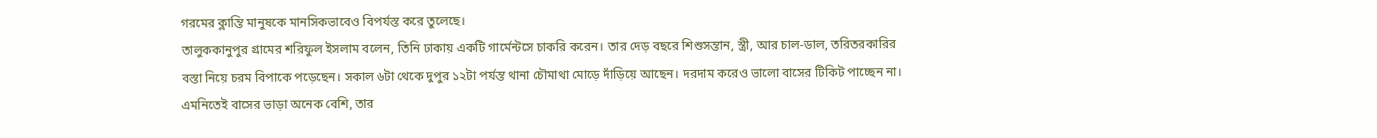গরমের ক্লান্তি মানুষকে মানসিকভাবেও বিপর্যস্ত করে তুলেছে।
তালুককানুপুর গ্রামের শরিফুল ইসলাম বলেন, তিনি ঢাকায় একটি গার্মেন্টসে চাকরি করেন। তার দেড় বছরে শিশুসন্তান, স্ত্রী, আর চাল-ডাল, তরিতরকারির বস্তা নিয়ে চরম বিপাকে পড়েছেন। সকাল ৬টা থেকে দুপুর ১২টা পর্যন্ত থানা চৌমাথা মোড়ে দাঁড়িয়ে আছেন। দরদাম করেও ভালো বাসের টিকিট পাচ্ছেন না। এমনিতেই বাসের ভাড়া অনেক বেশি, তার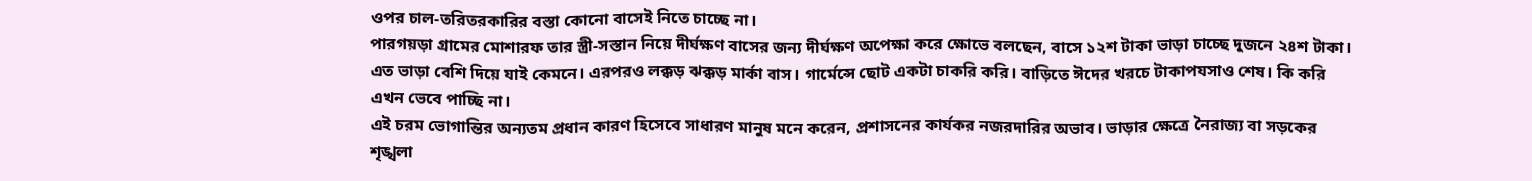ওপর চাল-তরিতরকারির বস্তা কোনো বাসেই নিতে চাচ্ছে না।
পারগয়ড়া গ্রামের মোশারফ তার স্ত্রী-সস্তান নিয়ে দীর্ঘক্ষণ বাসের জন্য দীর্ঘক্ষণ অপেক্ষা করে ক্ষোভে বলছেন, বাসে ১২শ টাকা ভাড়া চাচ্ছে দুজনে ২৪শ টাকা। এত ভাড়া বেশি দিয়ে যাই কেমনে। এরপরও লক্কড় ঝক্কড় মার্কা বাস। গার্মেন্সে ছোট একটা চাকরি করি। বাড়িতে ঈদের খরচে টাকাপযসাও শেষ। কি করি এখন ভেবে পাচ্ছি না।
এই চরম ভোগান্তির অন্যতম প্রধান কারণ হিসেবে সাধারণ মানুষ মনে করেন, প্রশাসনের কার্যকর নজরদারির অভাব। ভাড়ার ক্ষেত্রে নৈরাজ্য বা সড়কের শৃঙ্খলা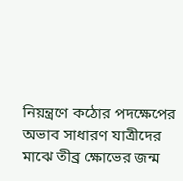নিয়ন্ত্রণে কঠোর পদক্ষেপের অভাব সাধারণ যাত্রীদের মাঝে তীব্র ক্ষোভের জন্ম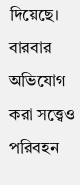দিয়েছে। বারবার অভিযোগ করা সত্ত্বেও পরিবহন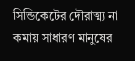সিন্ডিকেটের দৌরাত্ম্য না কমায় সাধারণ মানুষের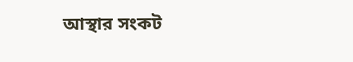আস্থার সংকট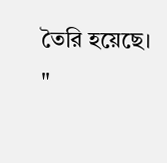তৈরি হয়েছে।
"